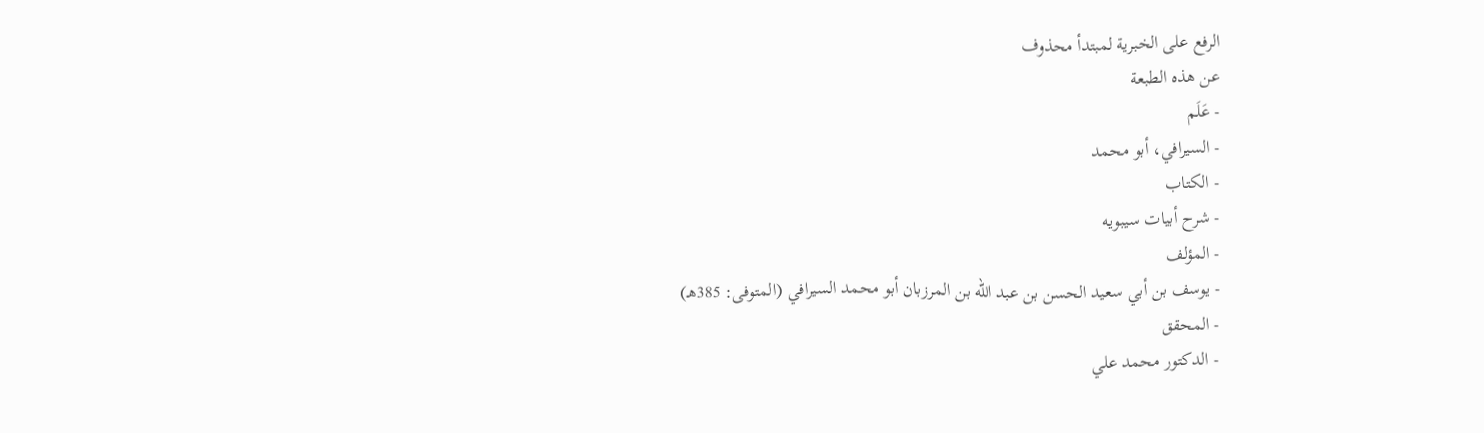الرفع على الخبرية لمبتدأ محذوف
عن هذه الطبعة
- عَلَم
- السيرافي، أبو محمد
- الكتاب
- شرح أبيات سيبويه
- المؤلف
- يوسف بن أبي سعيد الحسن بن عبد الله بن المرزبان أبو محمد السيرافي (المتوفى: 385هـ)
- المحقق
- الدكتور محمد علي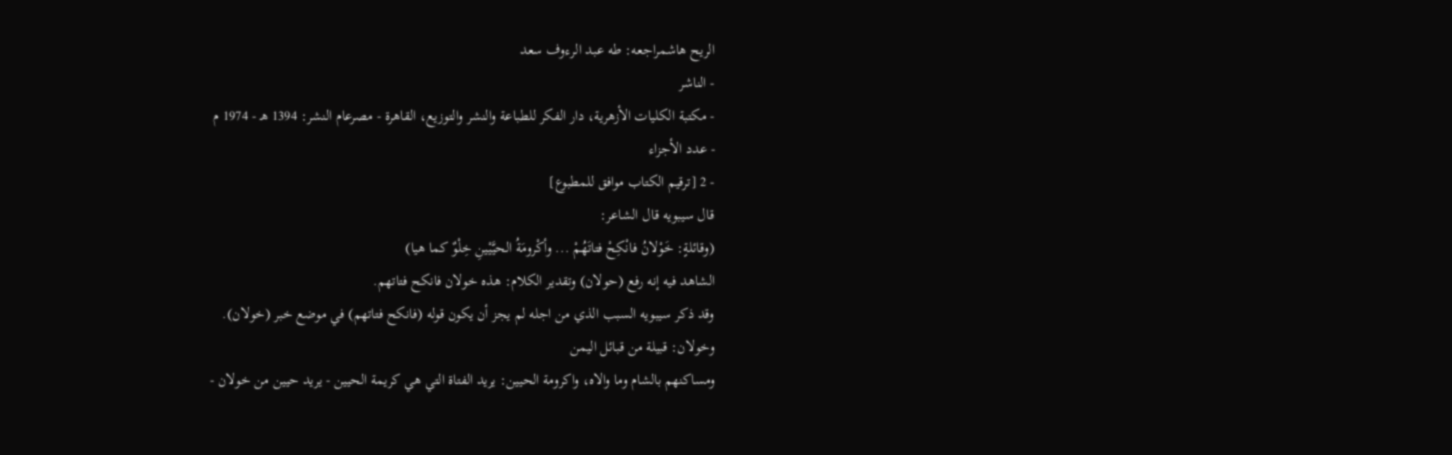الريح هاشمراجعه: طه عبد الرءوف سعد
- الناشر
- مكتبة الكليات الأزهرية، دار الفكر للطباعة والنشر والتوزيع، القاهرة - مصرعام النشر: 1394 هـ - 1974 م
- عدد الأجزاء
- 2 [ترقيم الكتاب موافق للمطبوع]
قال سيبويه قال الشاعر:
(وقائلةٍ: خَوْلانُ فانْكِحْ فتاتَهُمْ ... وأكْرومَةُ الحيَّيْينِ خِلْوٌ كما هيا)
الشاهد فيه إنه رفع (حولان) وتقدير الكلام: هذه خولان فانكح فتاتهم.
وقد ذكر سيبويه السبب الذي من اجله لم يجز أن يكون قوله (فانكح فتاتهم) في موضع خبر (خولان).
وخولان: قبيلة من قبائل اليمن
ومساكنهم بالشام وما والاه، واكرومة الحيين: يريد الفتاة التي هي كريمة الحيين - يريد حيين من خولان -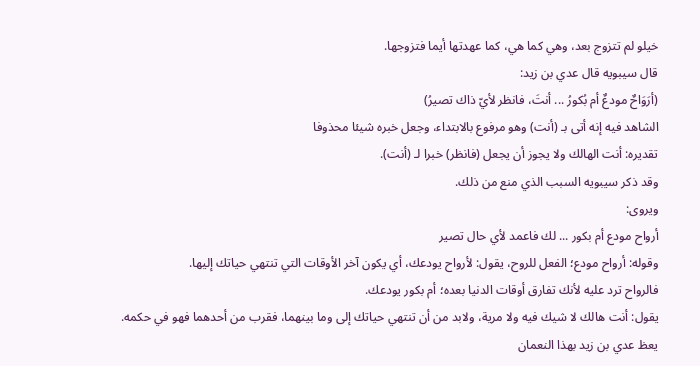خيلو لم تتزوج بعد، وهي كما هي، كما عهدتها أيما فتزوجها.
قال سيبويه قال عدي بن زيد:
(أرَوَاحٌ مودعٌ أم بُكورُ ... أنتَ، فانظر لأيّ ذاك تصيرُ)
الشاهد فيه إنه أتى بـ (أنت) وهو مرفوع بالابتداء، وجعل خبره شيئا محذوفا
تقديره: أنت الهالك ولا يجوز أن يجعل (فانظر) خبرا لـ (أنت).
وقد ذكر سيبويه السبب الذي منع من ذلك.
ويروى:
أرواح مودع أم بكور ... لك فاعمد لأي حال تصير
وقوله: أرواح مودع؛ الفعل للروح، يقول: لأرواح يودعك، أي يكون آخر الأوقات التي تنتهي حياتك إليها.
فالرواح ترد عليه لأنك تفارق أوقات الدنيا بعده؛ أم بكور يودعك.
يقول: أنت هالك لا شيك فيه ولا مرية، ولابد من أن تنتهي حياتك إلى وما بينهما، فقرب من أحدهما فهو في حكمه.
يعظ عدي بن زيد بهذا النعمان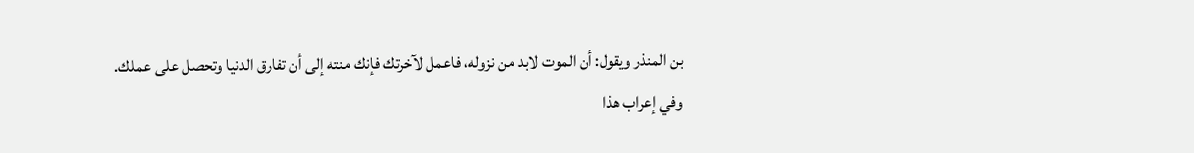بن المنذر ويقول: أن الموت لابد من نزوله، فاعمل لآخرتك فإنك منته إلى أن تفارق الدنيا وتحصل على عملك.
وفي إعراب هذا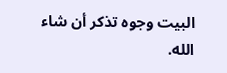البيت وجوه تذكر أن شاء الله.